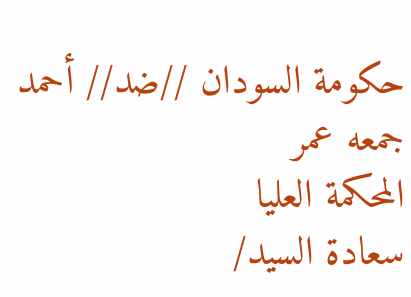حكومة السودان //ضد// أحمد جمعه عمر
المحكمة العليا
سعادة السيد/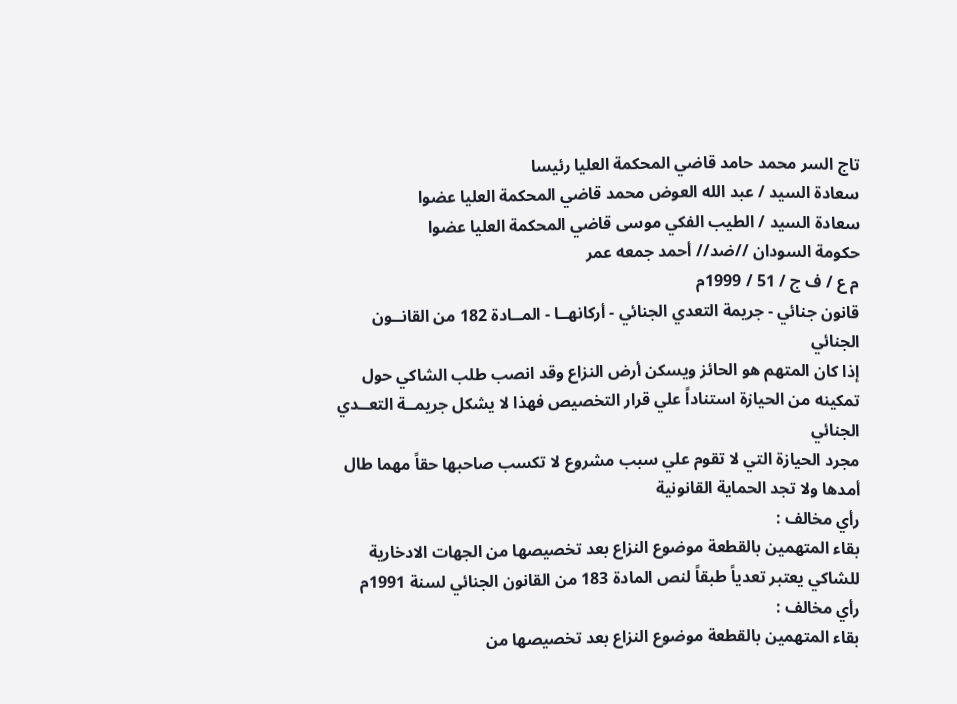تاج السر محمد حامد قاضي المحكمة العليا رئيسا
سعادة السيد / عبد الله العوض محمد قاضي المحكمة العليا عضوا
سعادة السيد / الطيب الفكي موسى قاضي المحكمة العليا عضوا
حكومة السودان //ضد// أحمد جمعه عمر
م ع / ف ج / 51 / 1999م
قانون جنائي - جريمة التعدي الجنائي - أركانهــا - المــادة 182 من القانــون الجنائي
إذا كان المتهم هو الحائز ويسكن أرض النزاع وقد انصب طلب الشاكي حول تمكينه من الحيازة استناداً علي قرار التخصيص فهذا لا يشكل جريمــة التعــدي الجنائي
مجرد الحيازة التي لا تقوم علي سبب مشروع لا تكسب صاحبها حقاً مهما طال أمدها ولا تجد الحماية القانونية
رأي مخالف :
بقاء المتهمين بالقطعة موضوع النزاع بعد تخصيصها من الجهات الادخارية للشاكي يعتبر تعدياً طبقاً لنص المادة 183 من القانون الجنائي لسنة 1991م
رأي مخالف :
بقاء المتهمين بالقطعة موضوع النزاع بعد تخصيصها من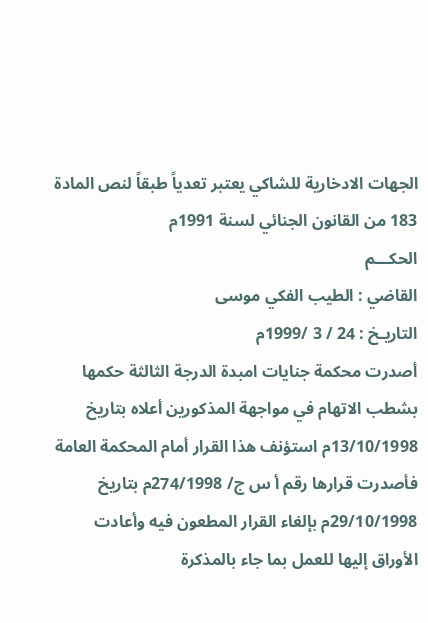الجهات الادخارية للشاكي يعتبر تعدياً طبقاً لنص المادة 183 من القانون الجنائي لسنة 1991م
الحكـــم
القاضي : الطيب الفكي موسى
التاريـخ : 24 / 3 /1999م
أصدرت محكمة جنايات امبدة الدرجة الثالثة حكمها بشطب الاتهام في مواجهة المذكورين أعلاه بتاريخ 13/10/1998م استؤنف هذا القرار أمام المحكمة العامة فأصدرت قرارها رقم أ س ج/ 274/1998م بتاريخ 29/10/1998م بإلغاء القرار المطعون فيه وأعادت الأوراق إليها للعمل بما جاء بالمذكرة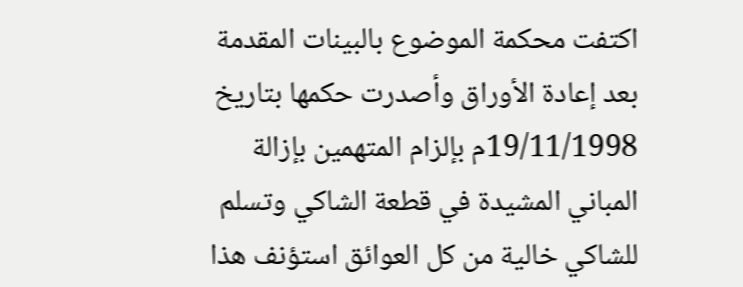اكتفت محكمة الموضوع بالبينات المقدمة بعد إعادة الأوراق وأصدرت حكمها بتاريخ 19/11/1998م بإلزام المتهمين بإزالة المباني المشيدة في قطعة الشاكي وتسلم للشاكي خالية من كل العوائق استؤنف هذا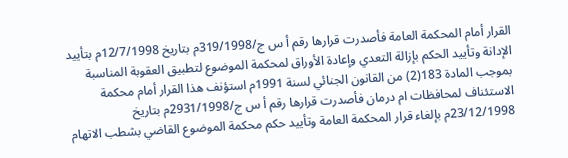القرار أمام المحكمة العامة فأصدرت قرارها رقم أ س ج/319/1998م بتاريخ 12/7/1998م بتأييد الإدانة وتأييد الحكم بإزالة التعدي وإعادة الأوراق لمحكمة الموضوع لتطبيق العقوبة المناسبة بموجب المادة 183(2) من القانون الجنائي لسنة 1991م استؤنف هذا القرار أمام محكمة الاستئناف لمحافظات ام درمان فأصدرت قرارها رقم أ س ج/2931/1998م بتاريخ 23/12/1998م بإلغاء قرار المحكمة العامة وتأييد حكم محكمة الموضوع القاضي بشطب الاتهام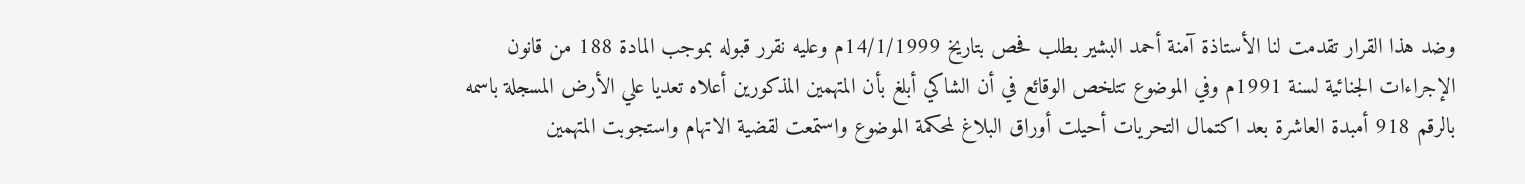وضد هذا القرار تقدمت لنا الأستاذة آمنة أحمد البشير بطلب فحص بتاريخ 14/1/1999م وعليه نقرر قبوله بموجب المادة 188 من قانون الإجراءات الجنائية لسنة 1991م وفي الموضوع تتلخص الوقائع في أن الشاكي أبلغ بأن المتهمين المذكورين أعلاه تعديا علي الأرض المسجلة باسمه بالرقم 918 أمبدة العاشرة بعد اكتمال التحريات أحيلت أوراق البلاغ لمحكمة الموضوع واستمعت لقضية الاتهام واستجوبت المتهمين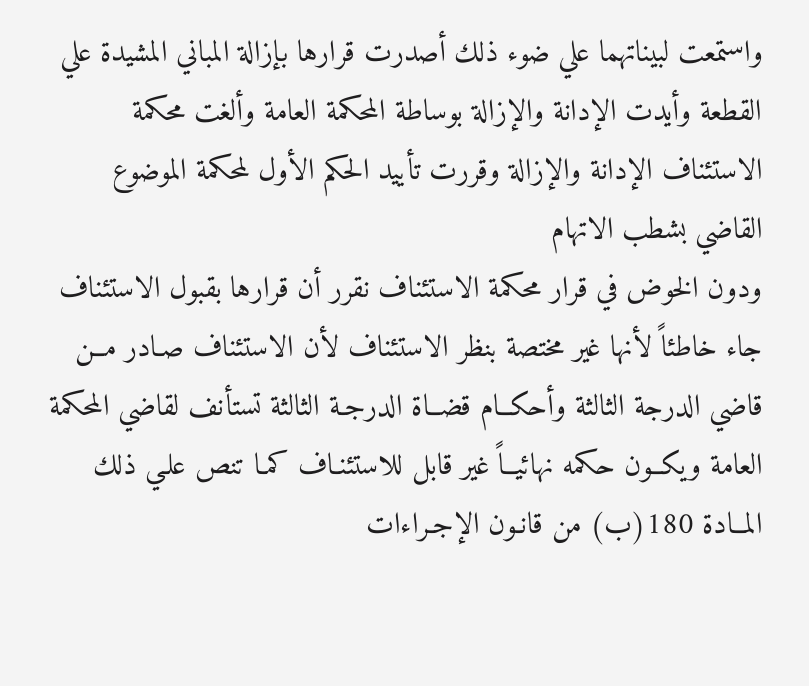واستمعت لبيناتهما علي ضوء ذلك أصدرت قرارها بإزالة المباني المشيدة علي القطعة وأيدت الإدانة والإزالة بوساطة المحكمة العامة وألغت محكمة الاستئناف الإدانة والإزالة وقررت تأييد الحكم الأول لمحكمة الموضوع القاضي بشطب الاتهام
ودون الخوض في قرار محكمة الاستئناف نقرر أن قرارها بقبول الاستئناف جاء خاطئاً لأنها غير مختصة بنظر الاستئناف لأن الاستئناف صـادر مــن قاضي الدرجة الثالثة وأحكــام قضــاة الدرجـة الثالثة تستأنف لقاضي المحكمة العامة ويكــون حكمه نهائيــاً غير قابل للاستئنـاف كمـا تنص علـي ذلك المــادة 180(ب) من قانـون الإجـراءات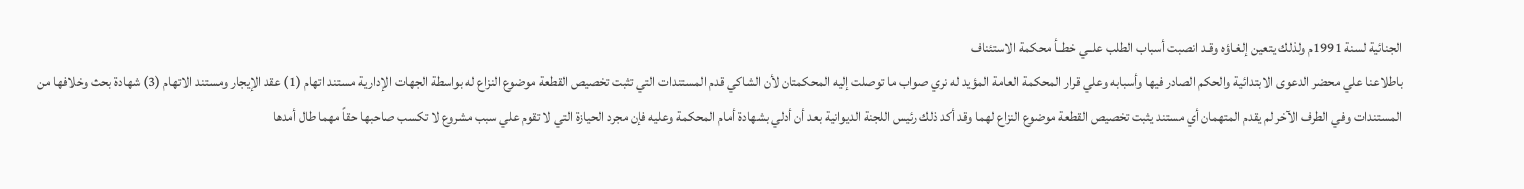الجنائية لسنة 1991م ولذلك يتعين إلغـاؤه وقـد انصبت أسباب الطلب علــي خطــأ محكمة الاستئناف
باطلاعنا علي محضر الدعوى الابتدائية والحكم الصادر فيها وأسبابه وعلي قرار المحكمة العامة المؤيد له نري صواب ما توصلت إليه المحكمتان لأن الشاكي قدم المستندات التي تثبت تخصيص القطعة موضوع النزاع له بواسطة الجهات الإدارية مستند اتهام (1) عقد الإيجار ومستند الاتهام (3) شهادة بحث وخلافها من المستندات وفي الطرف الآخر لم يقدم المتهمان أي مستند يثبت تخصيص القطعة موضوع النزاع لهما وقد أكد ذلك رئيس اللجنة الديوانية بعد أن أدلي بشهادة أمام المحكمة وعليه فإن مجرد الحيازة التي لا تقوم علي سبب مشروع لا تكسب صاحبها حقاً مهما طال أمدها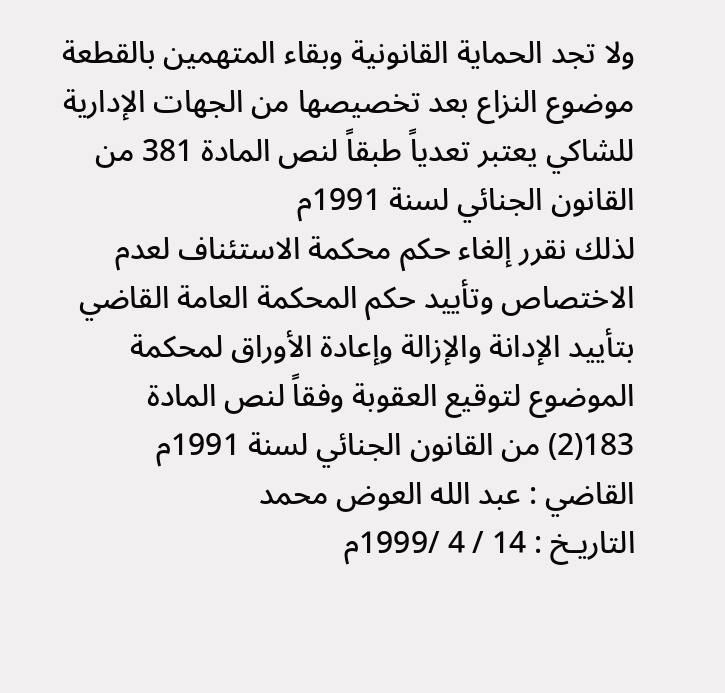ولا تجد الحماية القانونية وبقاء المتهمين بالقطعة موضوع النزاع بعد تخصيصها من الجهات الإدارية للشاكي يعتبر تعدياً طبقاً لنص المادة 381 من القانون الجنائي لسنة 1991م
لذلك نقرر إلغاء حكم محكمة الاستئناف لعدم الاختصاص وتأييد حكم المحكمة العامة القاضي بتأييد الإدانة والإزالة وإعادة الأوراق لمحكمة الموضوع لتوقيع العقوبة وفقاً لنص المادة 183(2) من القانون الجنائي لسنة 1991م
القاضي : عبد الله العوض محمد
التاريـخ : 14 / 4 /1999م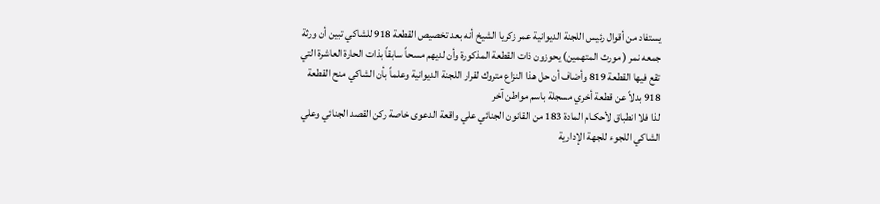يستفاد من أقوال رئيس اللجنة الديوانية عمر زكريا الشيخ أنه بعد تخصيص القطعة 918 للشاكي تبين أن ورثة جمعه نمر ( مورث المتهمين) يحوزون ذات القطعة المذكورة وأن لديهم مسحاً سابقاً بذات الحارة العاشرة التي تقع فيها القطعة 819 وأضاف أن حل هذا النزاع متروك لقرار اللجنة الديوانية وعلماً بأن الشاكي منح القطعة 918 بدلاً عن قطعة أخري مسجلة باسم مواطن آخر
لذا فلا انطباق لأحكـام المادة 183 من القانون الجنائي علي واقعة الدعوى خاصة ركن القصد الجنائي وعلي الشاكي اللجوء للجهة الإدارية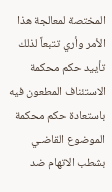المختصة لمعالجة هذا الأمر وأري تتبعاً لذلك تأييد حكم محكمة الاستئناف المطعون فيه باستعادة حكم محكمة الموضوع القاضـي بشطب الاتهام ضد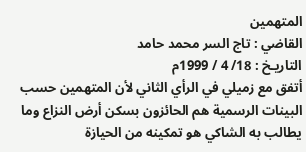المتهمين
القاضي : تاج السر محمد حامد
التاريـخ : 18/ 4 / 1999م
أتفق مع زميلي في الرأي الثاني لأن المتهمين حسب البينات الرسمية هم الحائزون بسكن أرض النزاع وما يطالب به الشاكي هو تمكينه من الحيازة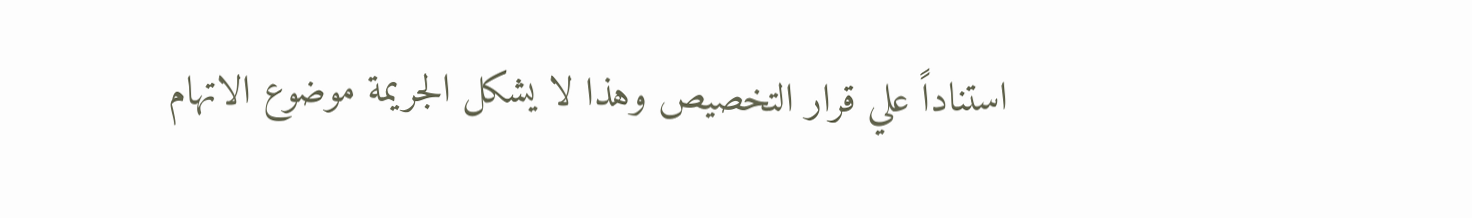استناداً علي قرار التخصيص وهذا لا يشكل الجريمة موضوع الاتهام